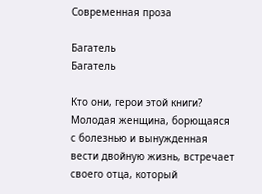Современная проза

Багатель
Багатель

Кто они, герои этой книги? Молодая женщина, борющаяся с болезнью и вынужденная вести двойную жизнь, встречает своего отца, который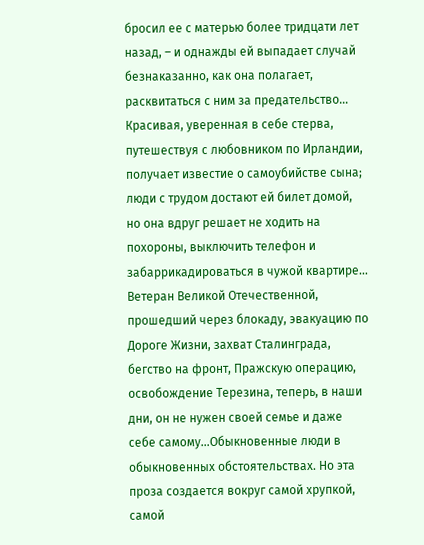бросил ее с матерью более тридцати лет назад, – и однажды ей выпадает случай безнаказанно, как она полагает, расквитаться с ним за предательство… Красивая, уверенная в себе стерва, путешествуя с любовником по Ирландии, получает известие о самоубийстве сына; люди с трудом достают ей билет домой, но она вдруг решает не ходить на похороны, выключить телефон и забаррикадироваться в чужой квартире… Ветеран Великой Отечественной, прошедший через блокаду, эвакуацию по Дороге Жизни, захват Сталинграда, бегство на фронт, Пражскую операцию, освобождение Терезина, теперь, в наши дни, он не нужен своей семье и даже себе самому…Обыкновенные люди в обыкновенных обстоятельствах. Но эта проза создается вокруг самой хрупкой, самой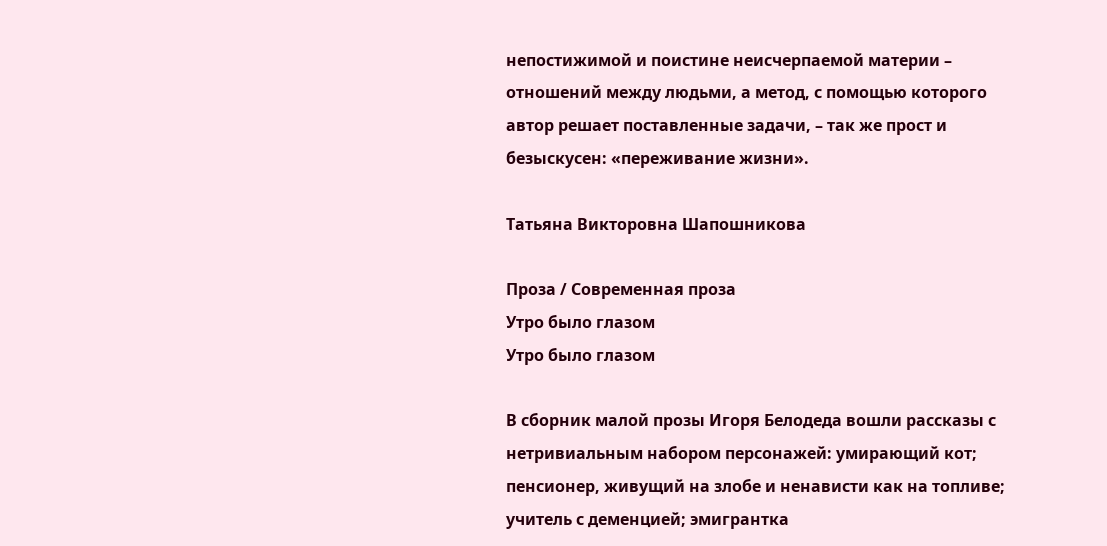непостижимой и поистине неисчерпаемой материи – отношений между людьми, а метод, с помощью которого автор решает поставленные задачи, – так же прост и безыскусен: «переживание жизни».

Татьяна Викторовна Шапошникова

Проза / Современная проза
Утро было глазом
Утро было глазом

В сборник малой прозы Игоря Белодеда вошли рассказы с нетривиальным набором персонажей: умирающий кот; пенсионер, живущий на злобе и ненависти как на топливе; учитель с деменцией; эмигрантка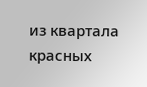из квартала красных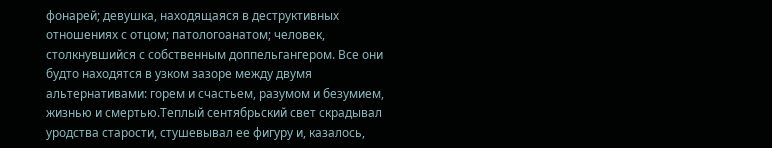фонарей; девушка, находящаяся в деструктивных отношениях с отцом; патологоанатом; человек, столкнувшийся с собственным доппельгангером. Все они будто находятся в узком зазоре между двумя альтернативами: горем и счастьем, разумом и безумием, жизнью и смертью.Теплый сентябрьский свет скрадывал уродства старости, стушевывал ее фигуру и, казалось,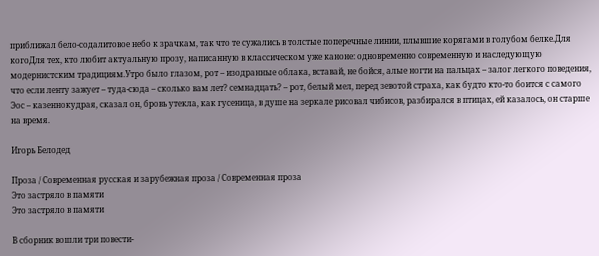приближал бело-содалитовое небо к зрачкам, так что те сужались в толстые поперечные линии, плывшие корягами в голубом белке.Для когоДля тех, кто любит актуальную прозу, написанную в классическом уже каноне: одновременно современную и наследующую модернистским традициям.Утро было глазом, рот – изодранные облака, вставай, не бойся, алые ногти на пальцах – залог легкого поведения, что если ленту зажует – туда-сюда – сколько вам лет? семнадцать? – рот, белый мел, перед зевотой страха, как будто кто-то боится с самого Эос – казеннокудрая, сказал он, бровь утекла, как гусеница, в душе на зеркале рисовал чибисов, разбирался в птицах, ей казалось, он старше на время.

Игорь Белодед

Проза / Современная русская и зарубежная проза / Современная проза
Это застряло в памяти
Это застряло в памяти

В сборник вошли три повести-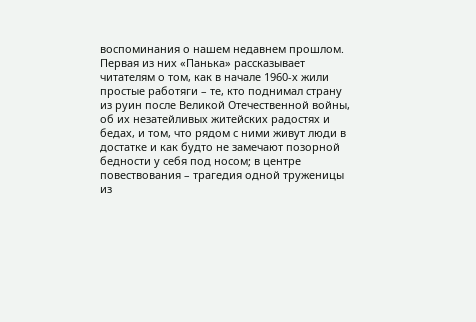воспоминания о нашем недавнем прошлом. Первая из них «Панька» рассказывает читателям о том, как в начале 1960-х жили простые работяги – те, кто поднимал страну из руин после Великой Отечественной войны, об их незатейливых житейских радостях и бедах, и том, что рядом с ними живут люди в достатке и как будто не замечают позорной бедности у себя под носом; в центре повествования – трагедия одной труженицы из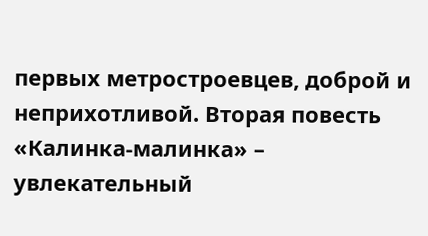первых метростроевцев, доброй и неприхотливой. Вторая повесть «Калинка-малинка» – увлекательный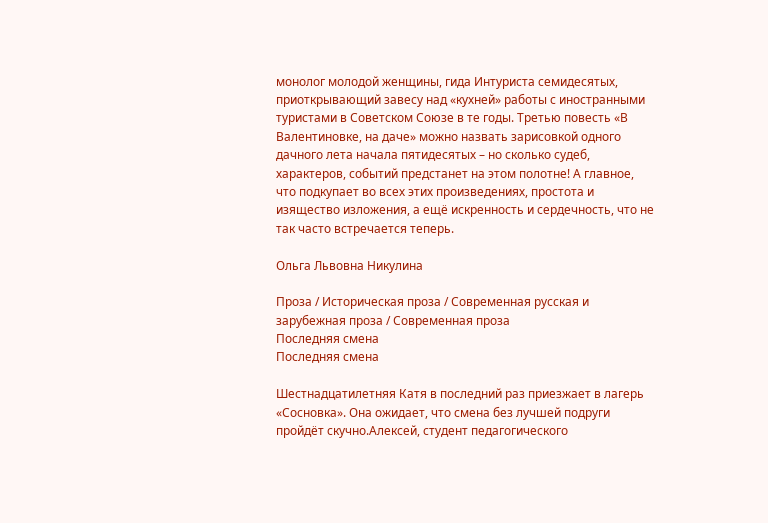монолог молодой женщины, гида Интуриста семидесятых, приоткрывающий завесу над «кухней» работы с иностранными туристами в Советском Союзе в те годы. Третью повесть «В Валентиновке, на даче» можно назвать зарисовкой одного дачного лета начала пятидесятых – но сколько судеб, характеров, событий предстанет на этом полотне! А главное, что подкупает во всех этих произведениях, простота и изящество изложения, а ещё искренность и сердечность, что не так часто встречается теперь.

Ольга Львовна Никулина

Проза / Историческая проза / Современная русская и зарубежная проза / Современная проза
Последняя смена
Последняя смена

Шестнадцатилетняя Катя в последний раз приезжает в лагерь «Сосновка». Она ожидает, что смена без лучшей подруги пройдёт скучно.Алексей, студент педагогического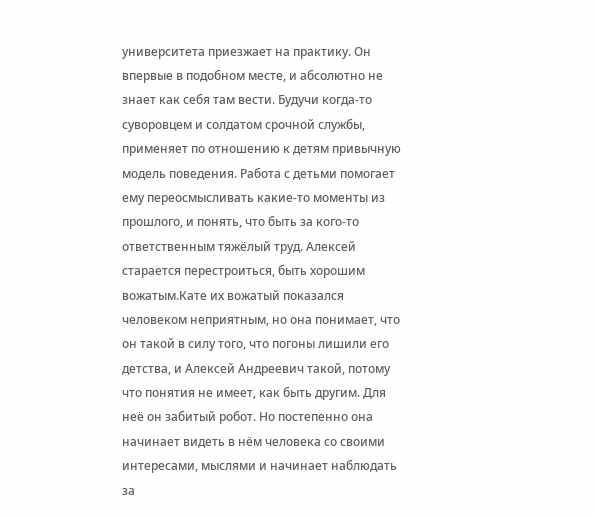университета приезжает на практику. Он впервые в подобном месте, и абсолютно не знает как себя там вести. Будучи когда-то суворовцем и солдатом срочной службы, применяет по отношению к детям привычную модель поведения. Работа с детьми помогает ему переосмысливать какие-то моменты из прошлого, и понять, что быть за кого-то ответственным тяжёлый труд. Алексей старается перестроиться, быть хорошим вожатым.Кате их вожатый показался человеком неприятным, но она понимает, что он такой в силу того, что погоны лишили его детства, и Алексей Андреевич такой, потому что понятия не имеет, как быть другим. Для неё он забитый робот. Но постепенно она начинает видеть в нём человека со своими интересами, мыслями и начинает наблюдать за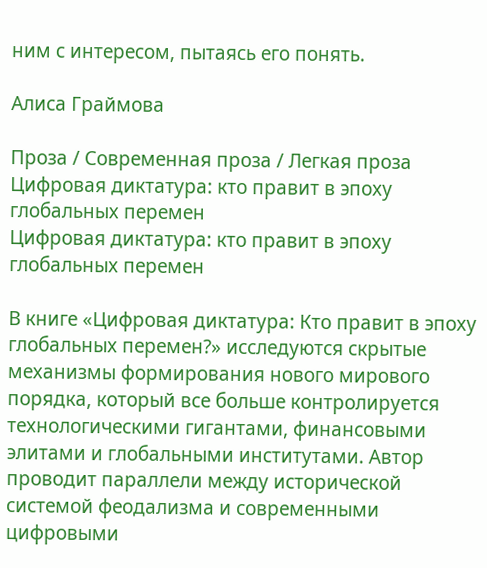ним с интересом, пытаясь его понять.

Алиса Граймова

Проза / Современная проза / Легкая проза
Цифровая диктатура: кто правит в эпоху глобальных перемен
Цифровая диктатура: кто правит в эпоху глобальных перемен

В книге «Цифровая диктатура: Кто правит в эпоху глобальных перемен?» исследуются скрытые механизмы формирования нового мирового порядка, который все больше контролируется технологическими гигантами, финансовыми элитами и глобальными институтами. Автор проводит параллели между исторической системой феодализма и современными цифровыми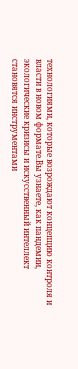технологиями, которые возрождают концепцию контроля и власти в новом формате.Вы узнаете, как пандемии, экологические кризисы и искусственный интеллект становятся инструментами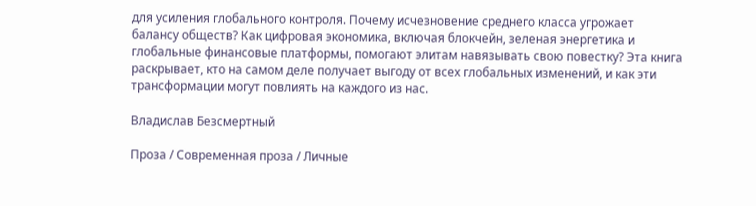для усиления глобального контроля. Почему исчезновение среднего класса угрожает балансу обществ? Как цифровая экономика, включая блокчейн, зеленая энергетика и глобальные финансовые платформы, помогают элитам навязывать свою повестку? Эта книга раскрывает, кто на самом деле получает выгоду от всех глобальных изменений, и как эти трансформации могут повлиять на каждого из нас.

Владислав Безсмертный

Проза / Современная проза / Личные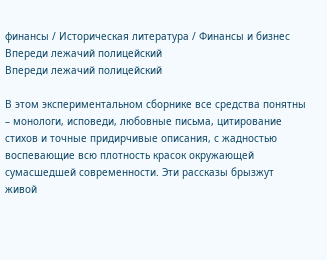финансы / Историческая литература / Финансы и бизнес
Впереди лежачий полицейский
Впереди лежачий полицейский

В этом экспериментальном сборнике все средства понятны – монологи, исповеди, любовные письма, цитирование стихов и точные придирчивые описания, с жадностью воспевающие всю плотность красок окружающей сумасшедшей современности. Эти рассказы брызжут живой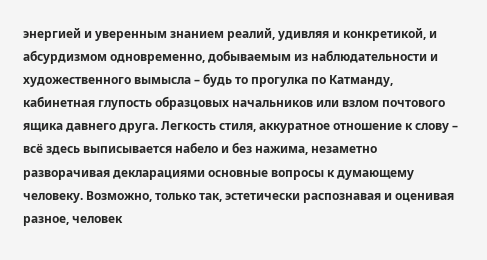энергией и уверенным знанием реалий, удивляя и конкретикой, и абсурдизмом одновременно, добываемым из наблюдательности и художественного вымысла – будь то прогулка по Катманду, кабинетная глупость образцовых начальников или взлом почтового ящика давнего друга. Легкость стиля, аккуратное отношение к слову – всё здесь выписывается набело и без нажима, незаметно разворачивая декларациями основные вопросы к думающему человеку. Возможно, только так, эстетически распознавая и оценивая разное, человек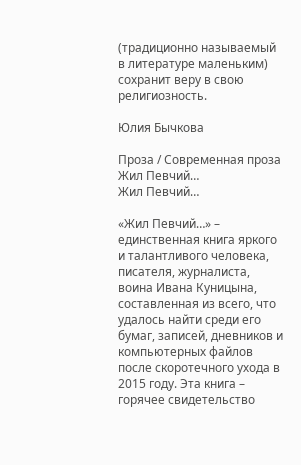(традиционно называемый в литературе маленьким) сохранит веру в свою религиозность.

Юлия Бычкова

Проза / Современная проза
Жил Певчий…
Жил Певчий…

«Жил Певчий…» – единственная книга яркого и талантливого человека, писателя, журналиста, воина Ивана Куницына, составленная из всего, что удалось найти среди его бумаг, записей, дневников и компьютерных файлов после скоротечного ухода в 2015 году. Эта книга – горячее свидетельство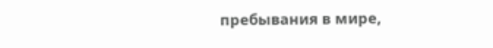пребывания в мире,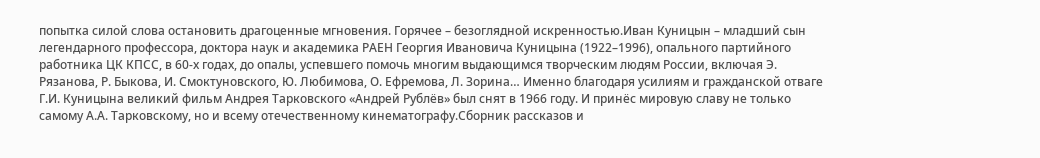попытка силой слова остановить драгоценные мгновения. Горячее – безоглядной искренностью.Иван Куницын – младший сын легендарного профессора, доктора наук и академика РАЕН Георгия Ивановича Куницына (1922–1996), опального партийного работника ЦК КПСС, в 60-х годах, до опалы, успевшего помочь многим выдающимся творческим людям России, включая Э. Рязанова, Р. Быкова, И. Смоктуновского, Ю. Любимова, О. Ефремова, Л. Зорина… Именно благодаря усилиям и гражданской отваге Г.И. Куницына великий фильм Андрея Тарковского «Андрей Рублёв» был снят в 1966 году. И принёс мировую славу не только самому А.А. Тарковскому, но и всему отечественному кинематографу.Сборник рассказов и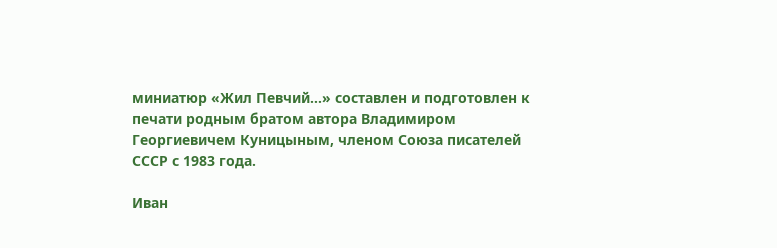миниатюр «Жил Певчий…» составлен и подготовлен к печати родным братом автора Владимиром Георгиевичем Куницыным, членом Союза писателей СССР с 1983 года.

Иван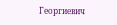Георгиевич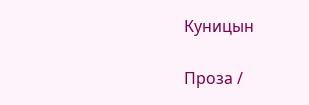Куницын

Проза /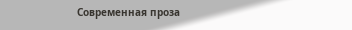Современная проза